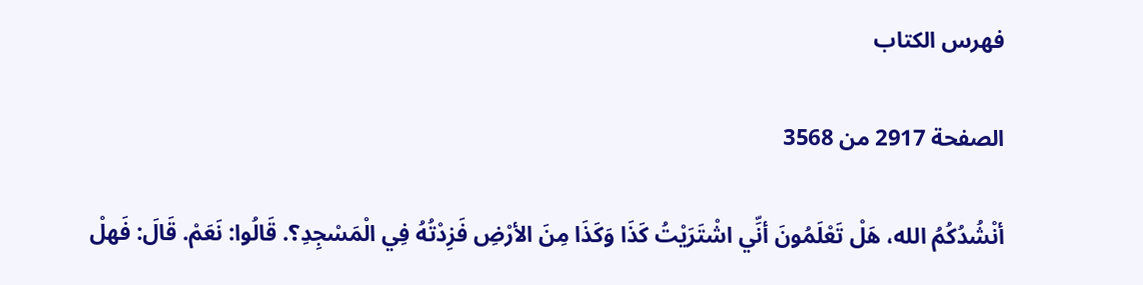فهرس الكتاب

الصفحة 2917 من 3568

أنْشُدُكُمُ الله، هَلْ تَعْلَمُونَ أنِّي اشْتَرَيْتُ كَذَا وَكَذَا مِنَ الأرْضِ فَزِدْتُهُ فِي الْمَسْجِدِ؟. قَالُوا: نَعَمْ. قَالَ: فَهلْ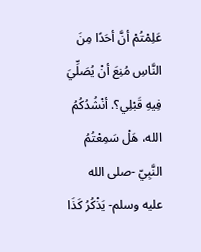عَلِمْتُمْ أنَّ أحَدًا مِنَ النَّاسِ مُنِعَ أنْ يُصَلِّيَ فِيهِ قَبْلِي؟. أنْشُدُكُمُ الله، هَلْ سَمِعْتُمُ النَّبِيّ -صلى الله عليه وسلم- يَذْكُرُ كَذَا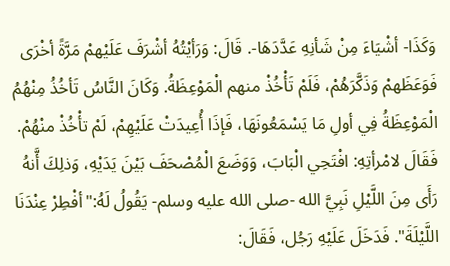وَكَذَا- أشْيَاءَ مِنْ شَأنِهِ عَدَّدَهَا-. قَالَ: وَرَأيْتُهُ أشْرَفَ عَلَيْهمْ مَرَّةً أخْرَى فَوَعَظَهمْ وَذَكَّرَهُمْ، فَلَمْ تَأْخُذْ منهم الْمَوْعِظَةُ. وَكَانَ النَّاسُ تَأخُذُ مِنْهُمُ الْمَوْعِظَةُ فِي أولِ مَا يَسْمَعُونَهَا، فَإذَا أُعِيدَتْ عَلَيْهِمْ، لَمْ تأْخُذْ منْهُمْ. فَقَالَ لامْرأتِهِ: افْتَحِي الْبَابَ، وَوَضَعَ الْمُصْحَفَ بَيْنَ يَدَيْهِ، وَذلِكَ أَّنهُ رَأَى مِنَ اللَّيْلِ نَبِيَّ الله -صلى الله عليه وسلم- يَقُولُ لَهُ:"أفْطِرْ عِنْدَنَا اللَّيْلَةَ". فَدَخَلَ عَلَيْهِ رَجُل، فَقَالَ: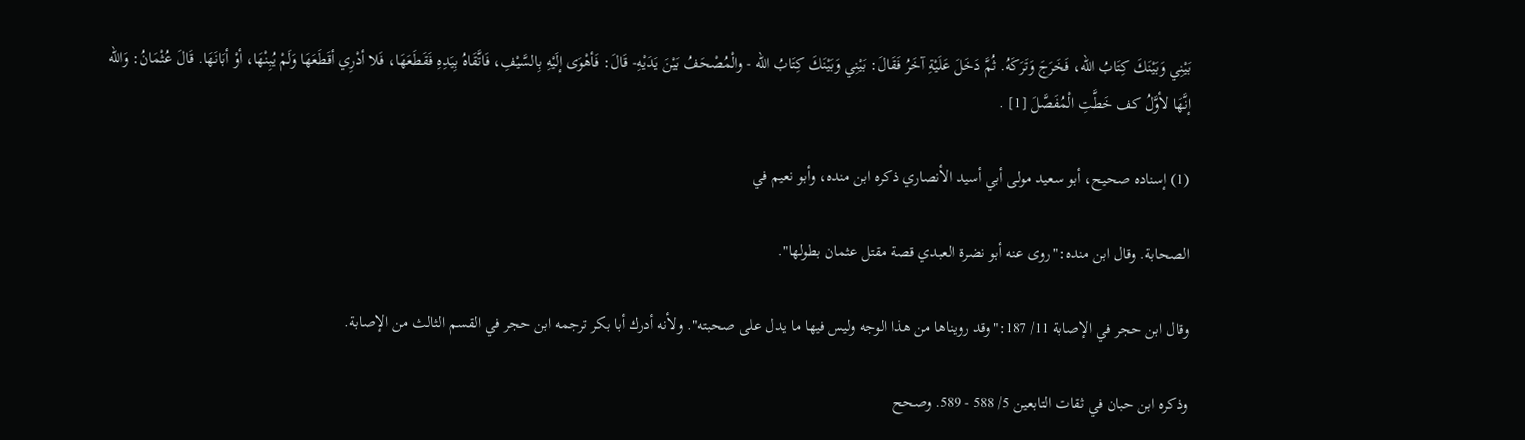بَيْنِي وَبَيْنَكَ كِتَابُ الله، فَخَرَجَ وَتَرَكَهُ. ثُمَّ دَخَلَ عَلَيْةِ آخَرُ فَقَالَ: بَيْنِي وَبَيْنَكَ كِتَابُ الله - والْمُصْحَفُ بَيْنَ يَدَيْهِ- قَالَ: فَأهْوَى إلَيْهِ بِالسَّيْفِ، فَاتَّقَاهُ بِيَدِهِ فَقَطَعَهَا، فَلا أدْرِي أقَطَعَهَا وَلَمْ يُبِنْهَا، أوْ أبَانَهَا. قَالَ عُثْمَانُ: وَالله إنَّهَا لأوَّلُ كف خَطَّتِ الْمُفَصَّلَ [1] .

(1) إسناده صحيح، أبو سعيد مولى أبي أسيد الأنصاري ذكره ابن منده، وأبو نعيم في

الصحابة. وقال ابن منده:"روى عنه أبو نضرة العبدي قصة مقتل عثمان بطولها".

وقال ابن حجر في الإصابة 11/ 187:"وقد رويناها من هذا الوجه وليس فيها ما يدل على صحبته". ولأنه أدرك أبا بكر ترجمه ابن حجر في القسم الثالث من الإصابة.

وذكره ابن حبان في ثقات التابعين 5/ 588 - 589. وصحح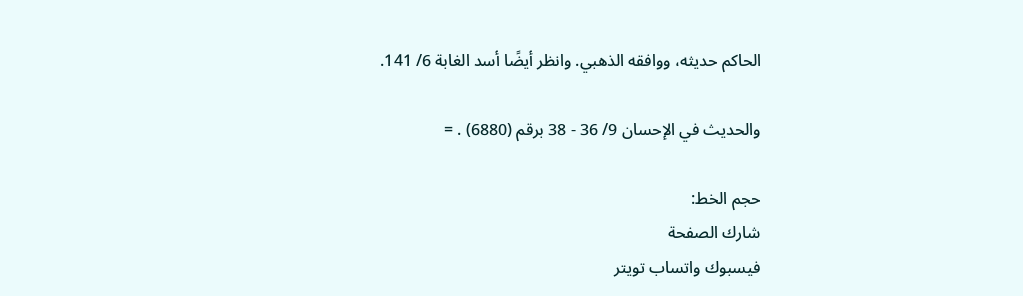الحاكم حديثه، ووافقه الذهبي. وانظر أيضًا أسد الغابة 6/ 141.

والحديث في الإحسان 9/ 36 - 38 برقم (6880) . =

حجم الخط:
شارك الصفحة
فيسبوك واتساب تويتر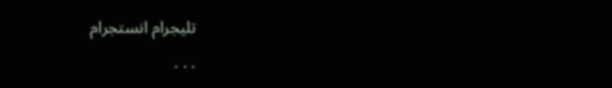تليجرام انستجرام
. . .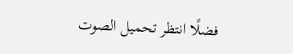فضلًا انتظر تحميل الصوت